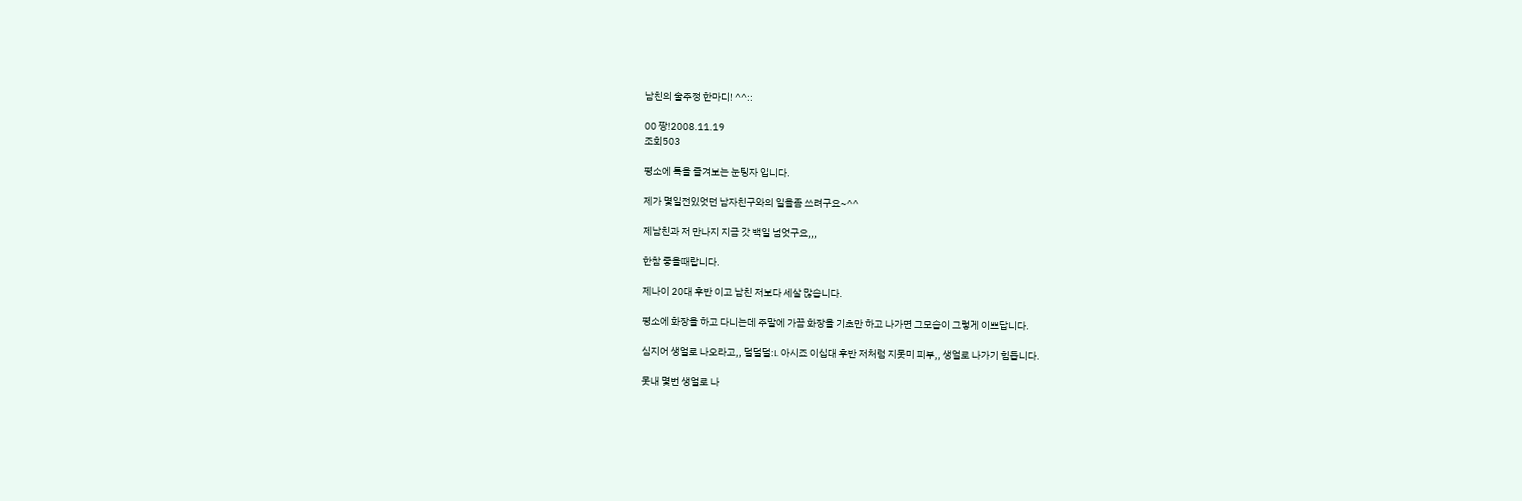남친의 술주정 한마디! ^^::

00 짱!2008.11.19
조회503

평소에 톡을 즐겨보는 눈팅자 입니다.

제가 몇일전있엇던 남자친구와의 일을좀 쓰려구요~^^

제남친과 저 만나지 지금 갓 백일 넘엇구요,,,

한참 좋을때랍니다.

제나이 20대 후반 이고 남친 저보다 세살 많습니다.

평소에 화장을 하고 다니는데 주말에 가끔 화장을 기초만 하고 나가면 그모습이 그렇게 이쁘답니다.

심지어 생얼로 나오라고,, 덜덜덜:L 아시죠 이십대 후반 저처럼 지못미 피부,, 생얼로 나가기 힘듭니다.

못내 몇번 생얼로 나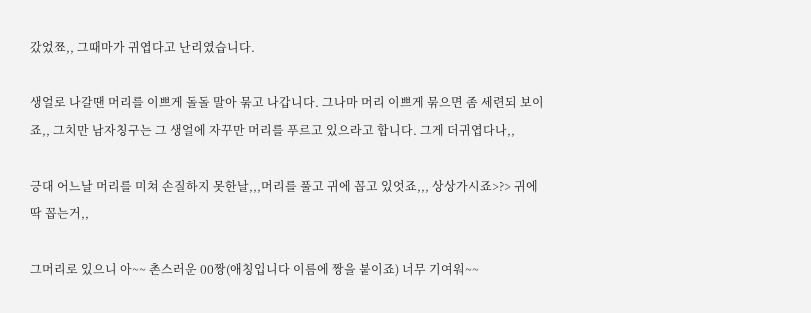갔었쬬,, 그때마가 귀엽다고 난리였습니다.

생얼로 나갈땐 머리를 이쁘게 돌돌 말아 묶고 나갑니다. 그나마 머리 이쁘게 묶으면 좀 세련되 보이죠,, 그치만 남자칭구는 그 생얼에 자꾸만 머리를 푸르고 있으라고 합니다. 그게 더귀엽다나,,

긍대 어느날 머리를 미쳐 손질하지 못한날,,,머리를 풀고 귀에 꼽고 있엇죠,,, 상상가시죠>?> 귀에 딱 꼽는거,,

그머리로 있으니 아~~ 촌스러운 00짱(애칭입니다 이름에 짱을 붙이죠) 너무 기여워~~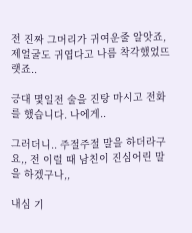전 진짜 그머리가 귀여운줄 알앗죠, 제얼굴도 귀엽다고 나름 착각했었뜨랫죠..

긍대 몇일전 술을 진탕 마시고 전화를 했습니다. 나에게..

그러더니.. 주절주절 말을 하더라구요,, 전 이럴 때 남친이 진심어린 말을 하겠구나,,

내심 기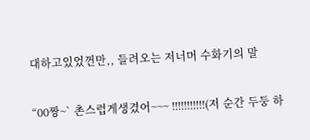대하고있었껀만,, 들려오는 저너머 수화기의 말

“00짱~` 촌스럽게생겼어~~~ !!!!!!!!!!!(저 순간 두둥 하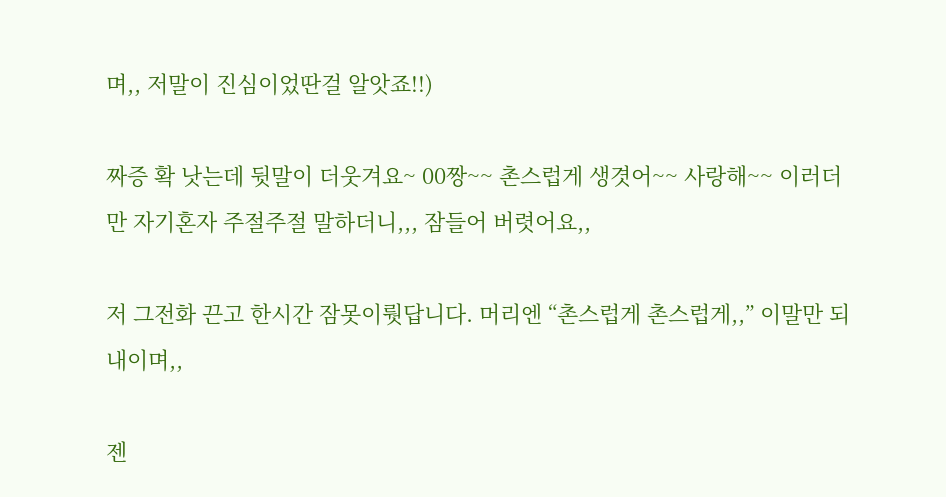며,, 저말이 진심이었딴걸 알앗죠!!)

짜증 확 낫는데 뒷말이 더웃겨요~ 00짱~~ 촌스럽게 생겻어~~ 사랑해~~ 이러더만 자기혼자 주절주절 말하더니,,, 잠들어 버렷어요,,

저 그전화 끈고 한시간 잠못이뤗답니다. 머리엔 “촌스럽게 촌스럽게,,” 이말만 되내이며,,

젠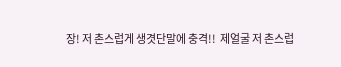장! 저 촌스럽게 생겻단말에 충격!!  제얼굴 저 촌스럽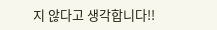지 않다고 생각합니다!!